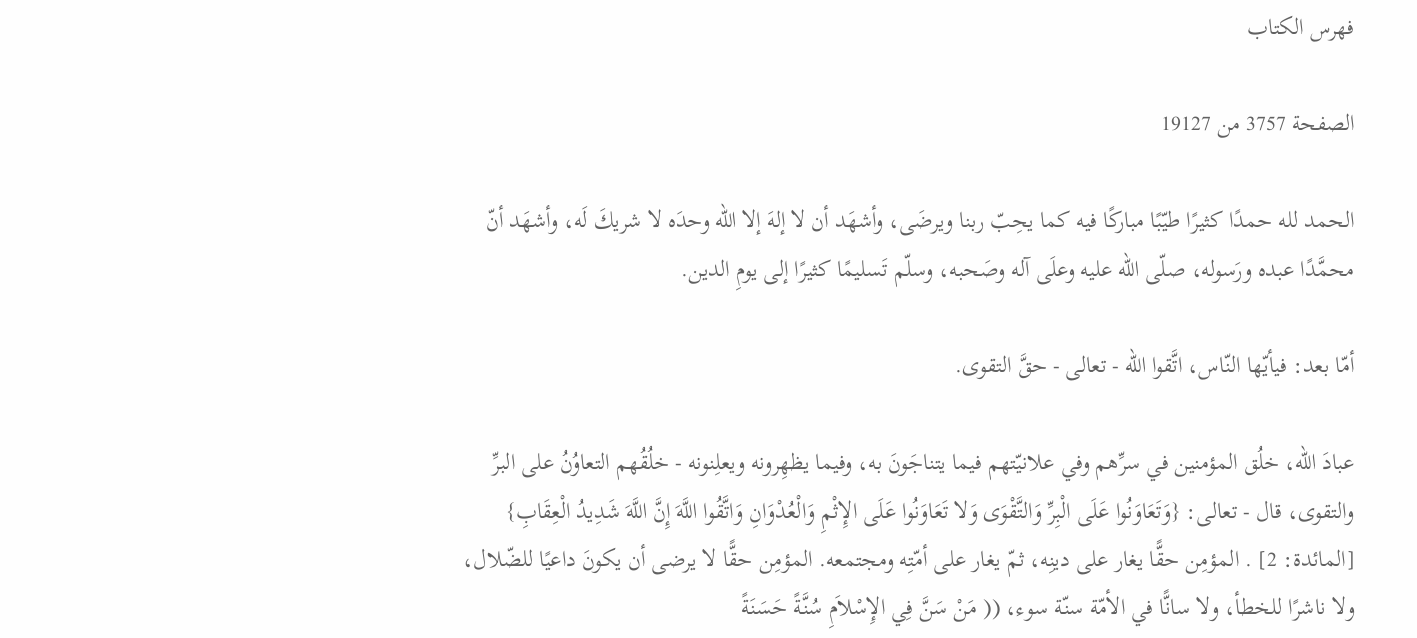فهرس الكتاب

الصفحة 3757 من 19127

الحمد لله حمدًا كثيرًا طيّبًا مباركًا فيه كما يحِبّ ربنا ويرضَى، وأشهَد أن لا إلهَ إلا الله وحدَه لا شريكَ لَه، وأشهَد أنّ محمَّدًا عبده ورَسوله، صلّى الله عليه وعلَى آله وصَحبه، وسلّم تَسليمًا كثيرًا إلى يومِ الدين.

أمّا بعد: فيأيّها النّاس، اتَّقوا الله - تعالى - حقَّ التقوى.

عبادَ الله، خلُق المؤمنين في سرِّهم وفي علانيّتهم فيما يتناجَونَ به، وفيما يظهِرونه ويعلِنونه - خلُقُهم التعاوُنُ على البرِّ والتقوى، قال - تعالى: {وَتَعَاوَنُوا عَلَى الْبِرِّ وَالتَّقْوَى وَلا تَعَاوَنُوا عَلَى الإِثْمِ وَالْعُدْوَانِ وَاتَّقُوا اللَّهَ إِنَّ اللَّهَ شَدِيدُ الْعِقَابِ} [المائدة: 2] . المؤمِن حقًّا يغار على دينِه، ثمّ يغار على أمّتِه ومجتمعه. المؤمِن حقًّا لا يرضى أن يكونَ داعيًا للضّلال، ولا ناشرًا للخطأ، ولا سانًّا في الأمّة سنّة سوء، (( مَنْ سَنَّ فِي الإِسْلاَمِ سُنَّةً حَسَنَةً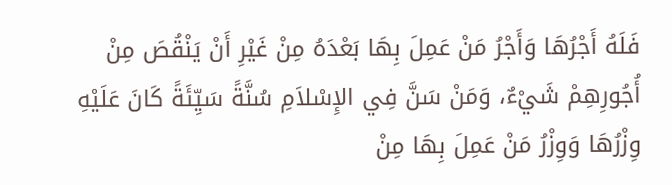فَلَهُ أَجْرُهَا وَأَجْرُ مَنْ عَمِلَ بِهَا بَعْدَهُ مِنْ غَيْرِ أَنْ يَنْقُصَ مِنْ أُجُورِهِمْ شَيْءٌ، وَمَنْ سَنَّ فِي الإِسْلاَمِ سُنَّةً سَيِّئَةً كَانَ عَلَيْهِ وِزْرُهَا وَوِزْرُ مَنْ عَمِلَ بِهَا مِنْ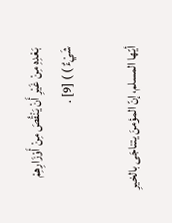بَعْدِهِ مِنْ غَيْرِ أَنْ يَنْقُصَ مِنْ أَوْزَارِهِمْ شَيْءٌ ) ) [9] .

أيّها المسلم، إنّ المؤمنَ يتناجَى بالخيرِ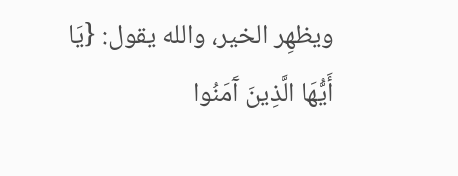ويظهِر الخير، والله يقول: {يَا أَيُّهَا الَّذِينَ آَمَنُوا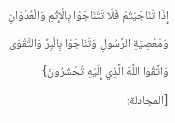إِذَا تَنَاجَيْتُمْ فَلَا تَتَنَاجَوْا بِالْإِثْمِ وَالْعُدْوَانِ وَمَعْصِيَةِ الرَّسُولِ وَتَنَاجَوْا بِالْبِرِّ وَالتَّقْوَى وَاتَّقُوا اللَّهَ الَّذِي إِلَيْهِ تُحْشَرُونَ} [المجادلة: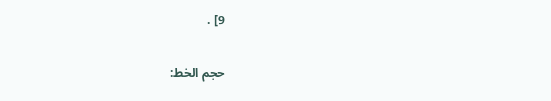9] .

حجم الخط: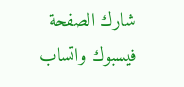شارك الصفحة
فيسبوك واتساب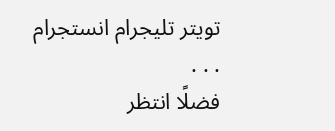تويتر تليجرام انستجرام
. . .
فضلًا انتظر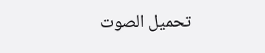تحميل الصوت